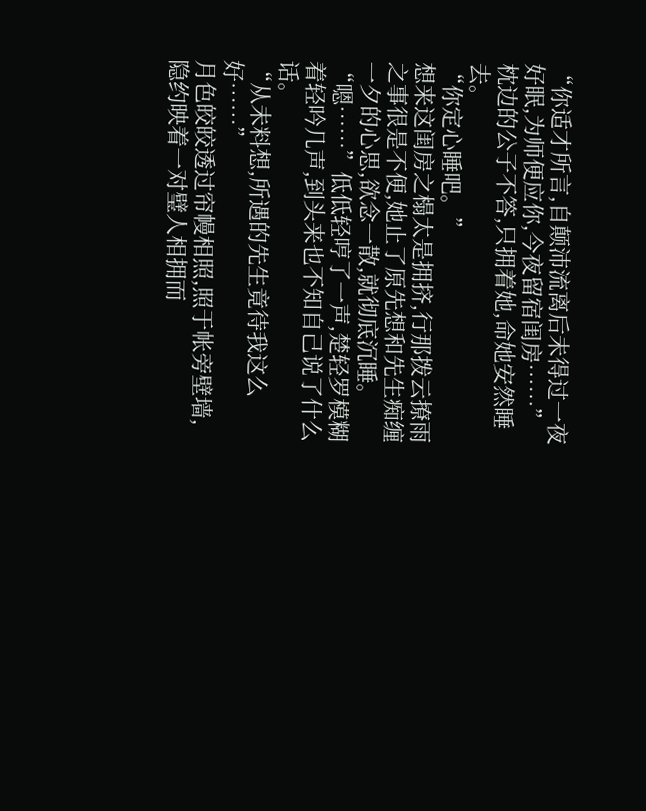“你适才所言,自颠沛流离后未得过一夜好眠,为师便应你,今夜留宿闺房……”枕边的公子不答,只拥着她,命她安然睡去。
“你定心睡吧。”
想来这闺房之榻太是拥挤,行那拨云撩雨之事很是不便,她止了原先想和先生痴缠一夕的心思,欲念一散,就彻底沉睡。
“嗯……”低低轻哼了一声,楚轻罗模糊着轻吟几声,到头来也不知自己说了什么话。
“从未料想,所遇的先生竟待我这么好……”
月色皎皎透过帘幔相照,照于帐旁壁墙,隐约映着一对璧人相拥而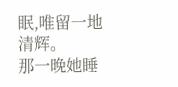眠,唯留一地清辉。
那一晚她睡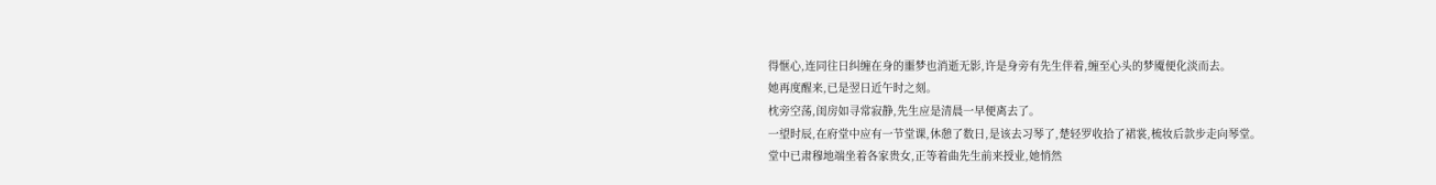得惬心,连同往日纠缠在身的噩梦也消逝无影,许是身旁有先生伴着,缠至心头的梦魇便化淡而去。
她再度醒来,已是翌日近午时之刻。
枕旁空荡,闺房如寻常寂静,先生应是清晨一早便离去了。
一望时辰,在府堂中应有一节堂课,休憩了数日,是该去习琴了,楚轻罗收拾了裙裳,梳妆后款步走向琴堂。
堂中已肃穆地端坐着各家贵女,正等着曲先生前来授业,她悄然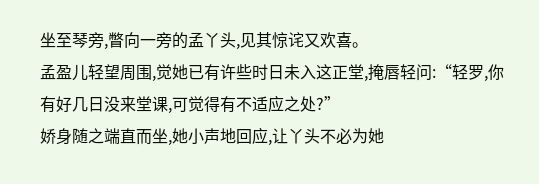坐至琴旁,瞥向一旁的孟丫头,见其惊诧又欢喜。
孟盈儿轻望周围,觉她已有许些时日未入这正堂,掩唇轻问:“轻罗,你有好几日没来堂课,可觉得有不适应之处?”
娇身随之端直而坐,她小声地回应,让丫头不必为她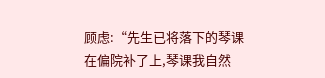顾虑:“先生已将落下的琴课在偏院补了上,琴课我自然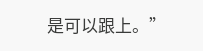是可以跟上。”